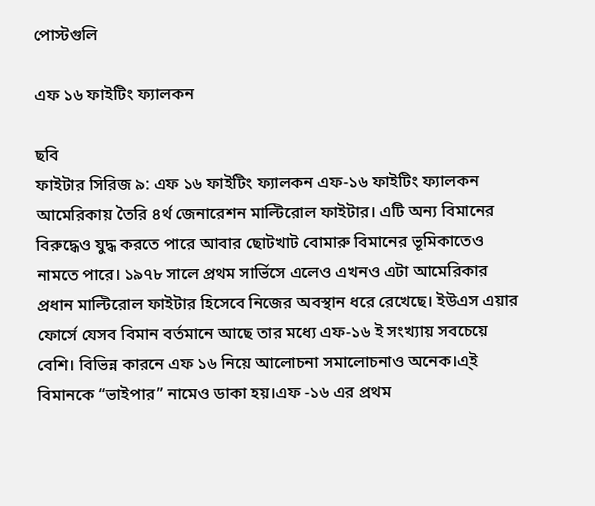পোস্টগুলি

এফ ১৬ ফাইটিং ফ্যালকন

ছবি
ফাইটার সিরিজ ৯: এফ ১৬ ফাইটিং ফ্যালকন এফ-১৬ ফাইটিং ফ্যালকন আমেরিকায় তৈরি ৪র্থ জেনারেশন মাল্টিরোল ফাইটার। এটি অন্য বিমানের বিরুদ্ধেও যুদ্ধ করতে পারে আবার ছোটখাট বোমারু বিমানের ভূমিকাতেও নামতে পারে। ১৯৭৮ সালে প্রথম সার্ভিসে এলেও এখনও এটা আমেরিকার প্রধান মাল্টিরোল ফাইটার হিসেবে নিজের অবস্থান ধরে রেখেছে। ইউএস এয়ার ফোর্সে যেসব বিমান বর্তমানে আছে তার মধ্যে এফ-১৬ ই সংখ্যায় সবচেয়ে বেশি। বিভিন্ন কারনে এফ ১৬ নিয়ে আলোচনা সমালোচনাও অনেক।এ্‌ই বিমানকে “ভাইপার” নামেও ডাকা হয়।এফ -১৬ এর প্রথম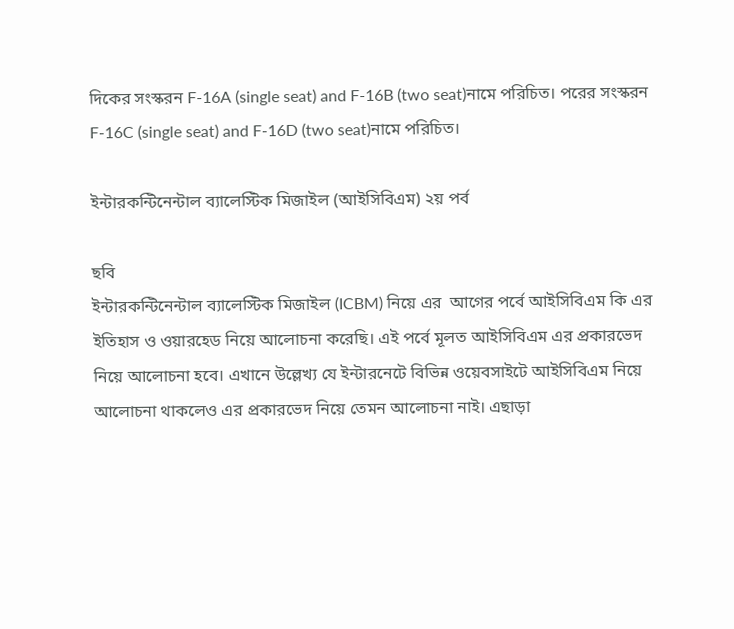দিকের সংস্করন F-16A (single seat) and F-16B (two seat)নামে পরিচিত। পরের সংস্করন F-16C (single seat) and F-16D (two seat)নামে পরিচিত।

ইন্টারকন্টিনেন্টাল ব্যালেস্টিক মিজাইল (আইসিবিএম) ২য় পর্ব

ছবি
ইন্টারকন্টিনেন্টাল ব্যালেস্টিক মিজাইল (ICBM) নিয়ে এর  আগের পর্বে আইসিবিএম কি এর ইতিহাস ও ওয়ারহেড নিয়ে আলোচনা করেছি। এই পর্বে মূলত আইসিবিএম এর প্রকারভেদ নিয়ে আলোচনা হবে। এখানে উল্লেখ্য যে ইন্টারনেটে বিভিন্ন ওয়েবসাইটে আইসিবিএম নিয়ে আলোচনা থাকলেও এর প্রকারভেদ নিয়ে তেমন আলোচনা নাই। এছাড়া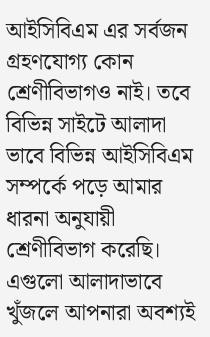আইসিবিএম এর সর্বজন গ্রহণযোগ্য কোন শ্রেণীবিভাগও নাই। তবে বিভিন্ন সাইটে আলাদা ভাবে বিভিন্ন আইসিবিএম সম্পর্কে পড়ে আমার ধারনা অনুযায়ী শ্রেণীবিভাগ করেছি। এগুলো আলাদাভাবে খুঁজলে আপনারা অবশ্যই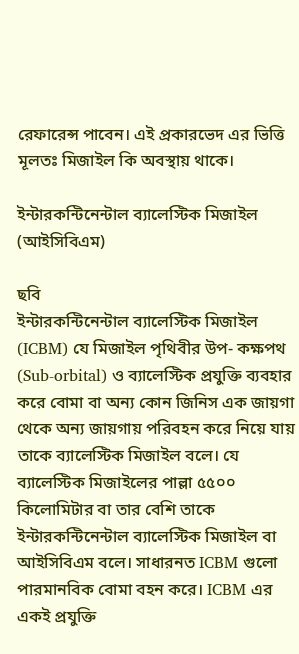রেফারেন্স পাবেন। এই প্রকারভেদ এর ভিত্তি মূলতঃ মিজাইল কি অবস্থায় থাকে।

ইন্টারকন্টিনেন্টাল ব্যালেস্টিক মিজাইল (আইসিবিএম)

ছবি
ইন্টারকন্টিনেন্টাল ব্যালেস্টিক মিজাইল (ICBM) যে মিজাইল পৃথিবীর উপ- কক্ষপথ (Sub-orbital) ও ব্যালেস্টিক প্রযুক্তি ব্যবহার করে বোমা বা অন্য কোন জিনিস এক জায়গা থেকে অন্য জায়গায় পরিবহন করে নিয়ে যায় তাকে ব্যালেস্টিক মিজাইল বলে। যে  ব্যালেস্টিক মিজাইলের পাল্লা ৫৫০০ কিলোমিটার বা তার বেশি তাকে ইন্টারকন্টিনেন্টাল ব্যালেস্টিক মিজাইল বা আইসিবিএম বলে। সাধারনত ICBM গুলো পারমানবিক বোমা বহন করে। ICBM এর একই প্রযুক্তি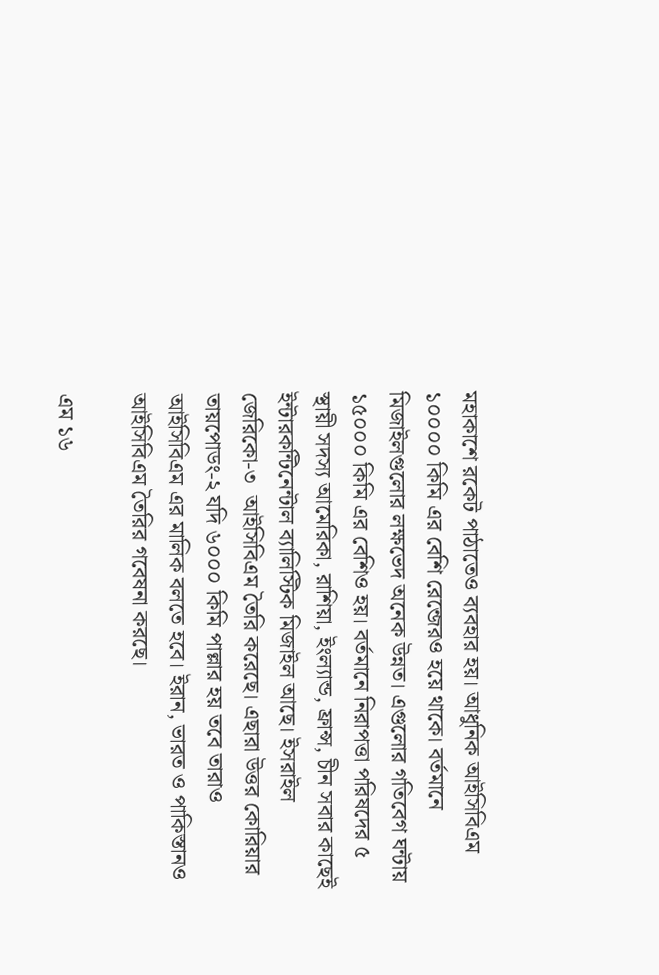মহাকাশে রকেট পাঠাতেও ব্যবহার হয়। আধুনিক আইসিবিএম ১০০০০ কিমি এর বেশি রেন্জেরও হয়ে থাকে। বর্তমানে মিজাইলগুলোর লক্ষভেদ অনেক উন্নত। এগুলোর গতিবেগ ঘন্টায় ১৫০০০ কিমি এর বেশিও হয়। বর্তমানে নিরাপত্তা পরিষদের ৫ স্থায়ী সদস্য আমেরিকা, রাশিয়া, ইংল্যান্ড, ফ্রান্স, চীন সবার কাছেই  ইন্টারকন্টিনেন্টাল ব্যালিস্টিক মিজাইল আছে। ইসরাইল জেরিকো-৩  আইসিবিএম তৈরি করেছে। এছারা উত্তর কোরিয়ার তায়পোডং-২ যদি ৬০০০ কিমি পাল্লার হয় তবে তারাও আইসিবিএম এর মালিক বলতে হবে। ইরান, ভারত ও পাকিস্তানও আইসিবিএম তৈরির গবেষনা করছে।

এম ১৬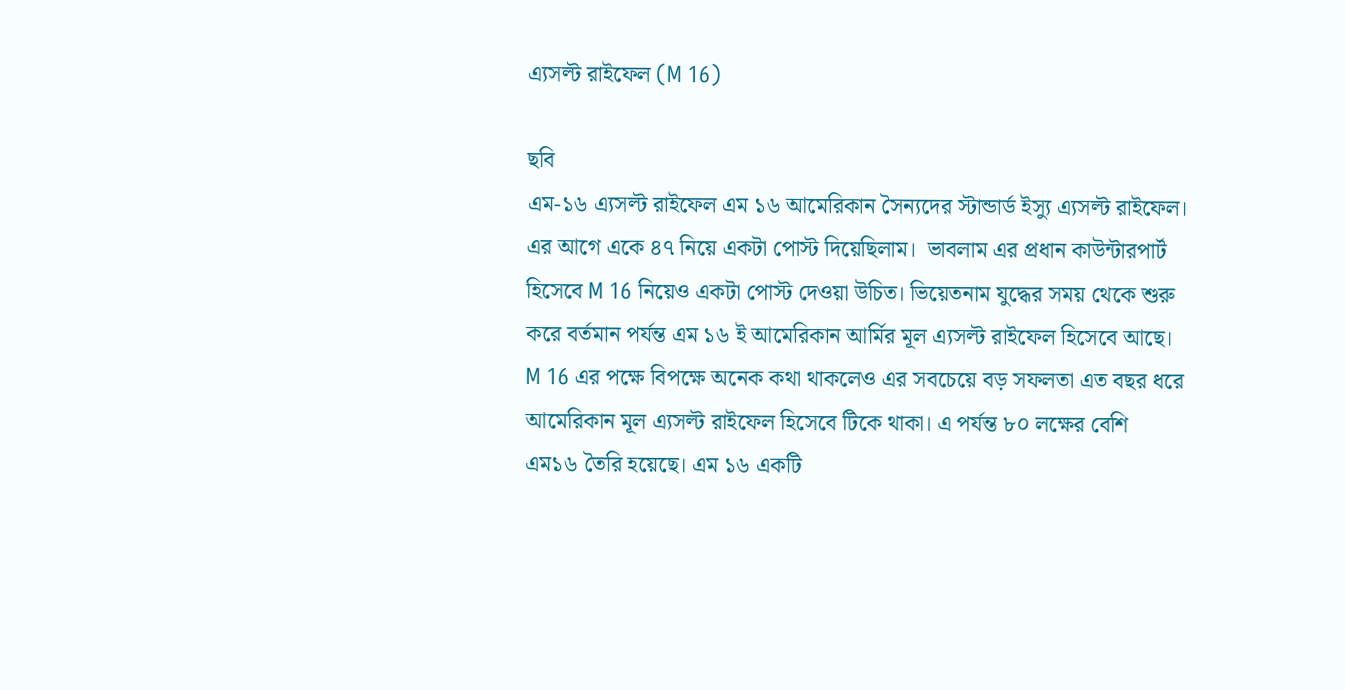এ্যসল্ট রাইফেল (M 16)

ছবি
এম-১৬ এ্যসল্ট রাইফেল এম ১৬ আমেরিকান সৈন্যদের স্টান্ডার্ড ইস্যু এ্যসল্ট রাইফেল। এর আগে একে ৪৭ নিয়ে একটা পোস্ট দিয়েছিলাম।  ভাবলাম এর প্রধান কাউন্টারপার্ট হিসেবে M 16 নিয়েও একটা পোস্ট দেওয়া উচিত। ভিয়েতনাম যুদ্ধের সময় থেকে শুরু করে বর্তমান পর্যন্ত এম ১৬ ই আমেরিকান আর্মির মূল এ্যসল্ট রাইফেল হিসেবে আছে।  M 16 এর পক্ষে বিপক্ষে অনেক কথা থাকলেও এর সবচেয়ে বড় সফলতা এত বছর ধরে আমেরিকান মূল এ্যসল্ট রাইফেল হিসেবে টিকে থাকা। এ পর্যন্ত ৮০ লক্ষের বেশি এম১৬ তৈরি হয়েছে। এম ১৬ একটি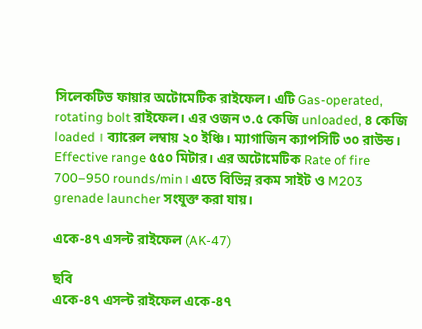সিলেকটিভ ফায়ার অটোমেটিক রাইফেল। এটি Gas-operated, rotating bolt রাইফেল। এর ওজন ৩.৫ কেজি unloaded, ৪ কেজি loaded । ব্যারেল লম্বায় ২০ ইঞ্চি। ম্যাগাজিন ক্যাপসিটি ৩০ রাউন্ড। Effective range ৫৫০ মিটার। এর অটোমেটিক Rate of fire 700–950 rounds/min। এতে বিভিন্ন রকম সাইট ও M203 grenade launcher সংযুক্ত করা যায়।

একে-৪৭ এসল্ট রাইফেল (AK-47)

ছবি
একে-৪৭ এসল্ট রাইফেল একে-৪৭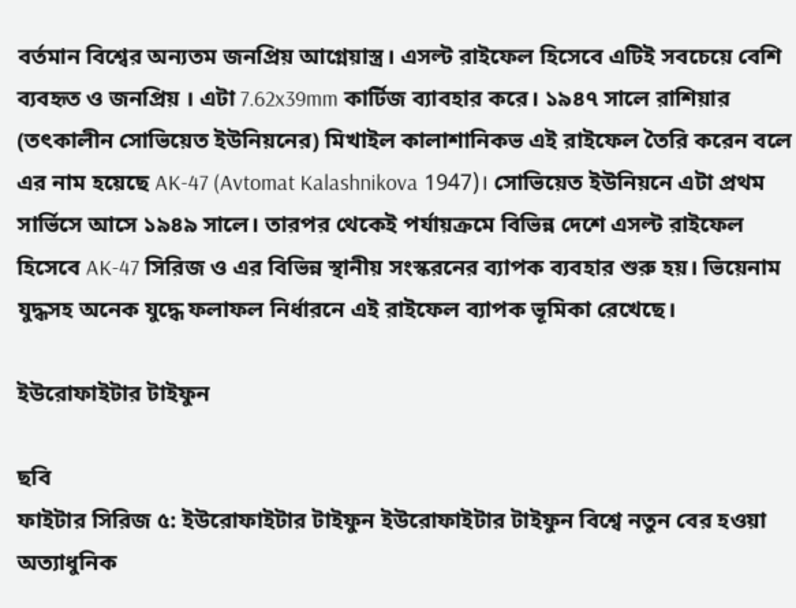বর্তমান বিশ্বের অন্যতম জনপ্রিয় আগ্নেয়াস্ত্র। এসল্ট রাইফেল হিসেবে এটিই সবচেয়ে বেশি ব্যবহৃত ও জনপ্রিয় । এটা 7.62x39mm কার্টিজ ব্যাবহার করে। ১৯৪৭ সালে রাশিয়ার (তৎকালীন সোভিয়েত ইউনিয়নের) মিখাইল কালাশানিকভ এই রাইফেল তৈরি করেন বলে এর নাম হয়েছে AK-47 (Avtomat Kalashnikova 1947)। সোভিয়েত ইউনিয়নে এটা প্রথম সার্ভিসে আসে ১৯৪৯ সালে। তারপর থেকেই পর্যায়ক্রমে বিভিন্ন দেশে এসল্ট রাইফেল হিসেবে AK-47 সিরিজ ও এর বিভিন্ন স্থানীয় সংস্করনের ব্যাপক ব্যবহার শুরু হয়। ভিয়েনাম যুদ্ধসহ অনেক যুদ্ধে ফলাফল নির্ধারনে এই রাইফেল ব্যাপক ভূমিকা রেখেছে।

ইউরোফাইটার টাইফুন

ছবি
ফাইটার সিরিজ ৫: ইউরোফাইটার টাইফুন ইউরোফাইটার টাইফুন বিশ্বে নতুন বের হওয়া অত্যাধুনিক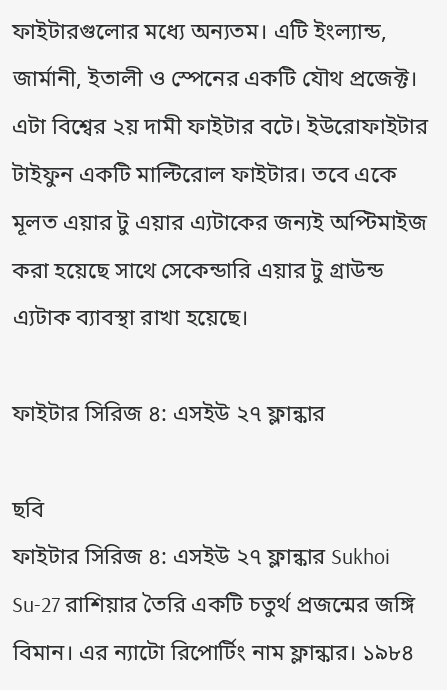ফাইটারগুলোর মধ্যে অন্যতম। এটি ইংল্যান্ড, জার্মানী, ইতালী ও স্পেনের একটি যৌথ প্রজেক্ট। এটা বিশ্বের ২য় দামী ফাইটার বটে। ইউরোফাইটার টাইফুন একটি মাল্টিরোল ফাইটার। তবে একে মূলত এয়ার টু এয়ার এ্যটাকের জন্যই অপ্টিমাইজ করা হয়েছে সাথে সেকেন্ডারি এয়ার টু গ্রাউন্ড এ্যটাক ব্যাবস্থা রাখা হয়েছে।

ফাইটার সিরিজ ৪: এসইউ ২৭ ফ্লান্কার

ছবি
ফাইটার সিরিজ ৪: এসইউ ২৭ ফ্লান্কার Sukhoi Su-27 রাশিয়ার তৈরি একটি চতুর্থ প্রজন্মের জঙ্গি বিমান। এর ন্যাটো রিপোর্টিং নাম ফ্লান্কার। ১৯৮৪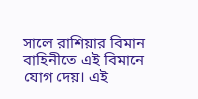সালে রাশিয়ার বিমান বাহিনীতে এই বিমানে যোগ দেয়। এই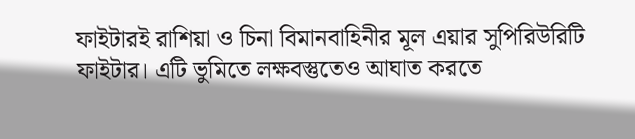ফাইটারই রাশিয়া ও চিনা বিমানবাহিনীর মূল এয়ার সুপিরিউরিটি ফাইটার। এটি ভুমিতে লক্ষবস্তুতেও আঘাত করতে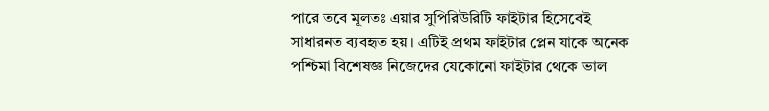পারে তবে মূলতঃ এয়ার সুপিরিউরিটি ফাইটার হিসেবেই সাধারনত ব্যবহৃত হয়। এটিই প্রথম ফাইটার প্লেন যাকে অনেক পশ্চিমা বিশেষজ্ঞ নিজেদের যেকোনো ফাইটার থেকে ভাল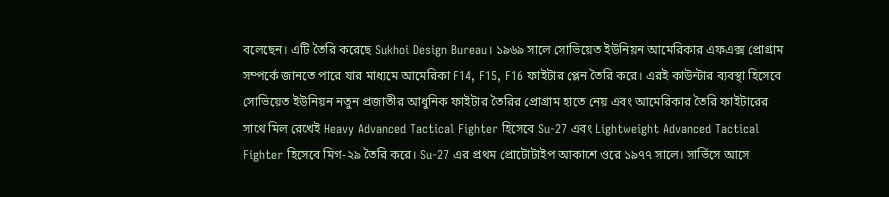বলেছেন। এটি তৈরি করেছে Sukhoi Design Bureau। ১৯৬৯ সালে সোভিয়েত ইউনিয়ন আমেরিকার এফএক্স প্রোগ্রাম সম্পর্কে জানতে পারে যার মাধ্যমে আমেরিকা F14, F15, F16 ফাইটার প্লেন তৈরি করে। এরই কাউন্টার ব্যবস্থা হিসেবে সোভিয়েত ইউনিয়ন নতুন প্রজাতীর আধুনিক ফাইটার তৈরির প্রোগ্রাম হাতে নেয় এবং আমেরিকার তৈরি ফাইটারের সাথে মিল রেখেই Heavy Advanced Tactical Fighter হিসেবে Su-27 এবং Lightweight Advanced Tactical Fighter হিসেবে মিগ-২৯ তৈরি করে। Su-27 এর প্রথম প্রোটোটাইপ আকাশে ওরে ১৯৭৭ সালে। সার্ভিসে আসে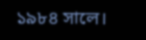১৯৮৪ সালে।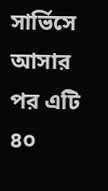সার্ভিসে আসার পর এটি ৪০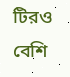টিরও বেশি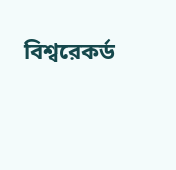বিশ্বরেকর্ড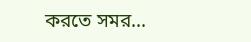করতে সমর...